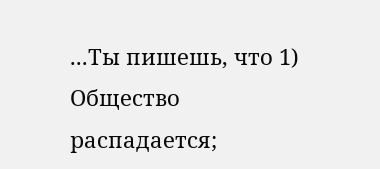...Ты пишешь, что 1) Общество распадается;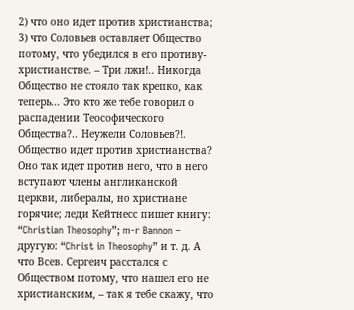2) что оно идет против христианства; 3) что Соловьев оставляет Общество потому, что убедился в его противу-христианстве. – Три лжи!.. Никогда Общество не стояло так крепко, как теперь... Это кто же тебе говорил о распадении Теософического Общества?.. Неужели Соловьев?!.
Общество идет против христианства? Оно так идет против него, что в него вступают члены англиканской церкви, либералы, но христиане горячие; леди Кейтнесс пишет книгу: “Christian Theosophy”; m-r Bannon – другую: “Christ in Theosophy” и т. д. А что Всев. Сергеич расстался с Обществом потому, что нашел его не христианским, – так я тебе скажу, что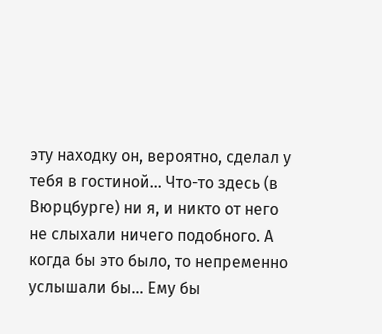эту находку он, вероятно, сделал у тебя в гостиной... Что-то здесь (в Вюрцбурге) ни я, и никто от него не слыхали ничего подобного. А когда бы это было, то непременно услышали бы... Ему бы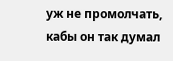уж не промолчать, кабы он так думал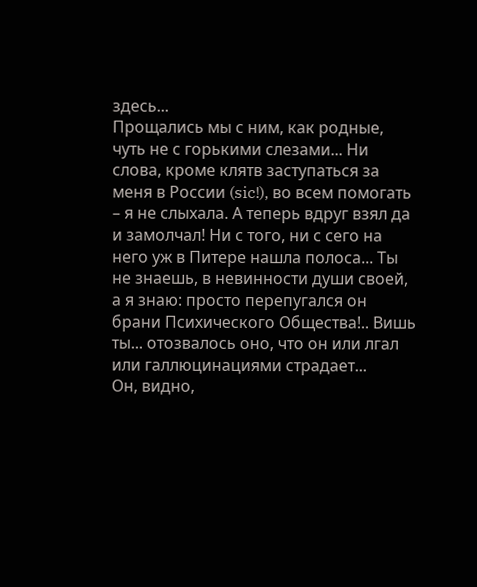здесь...
Прощались мы с ним, как родные, чуть не с горькими слезами... Ни слова, кроме клятв заступаться за меня в России (sic!), во всем помогать – я не слыхала. А теперь вдруг взял да и замолчал! Ни с того, ни с сего на него уж в Питере нашла полоса... Ты не знаешь, в невинности души своей, а я знаю: просто перепугался он брани Психического Общества!.. Вишь ты... отозвалось оно, что он или лгал или галлюцинациями страдает...
Он, видно,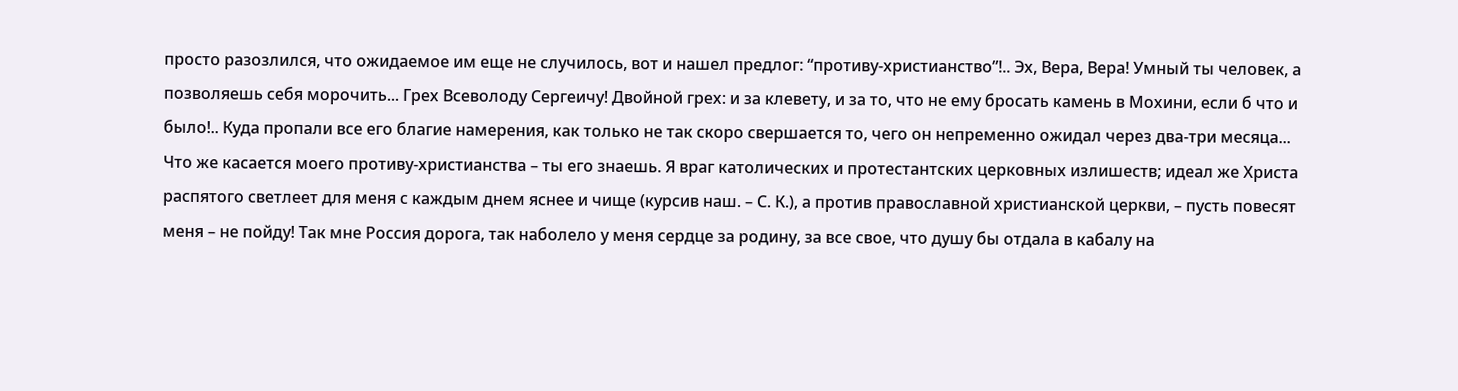просто разозлился, что ожидаемое им еще не случилось, вот и нашел предлог: “противу-христианство”!.. Эх, Вера, Вера! Умный ты человек, а позволяешь себя морочить... Грех Всеволоду Сергеичу! Двойной грех: и за клевету, и за то, что не ему бросать камень в Мохини, если б что и было!.. Куда пропали все его благие намерения, как только не так скоро свершается то, чего он непременно ожидал через два-три месяца...
Что же касается моего противу-христианства – ты его знаешь. Я враг католических и протестантских церковных излишеств; идеал же Христа распятого светлеет для меня с каждым днем яснее и чище (курсив наш. – С. К.), а против православной христианской церкви, – пусть повесят меня – не пойду! Так мне Россия дорога, так наболело у меня сердце за родину, за все свое, что душу бы отдала в кабалу на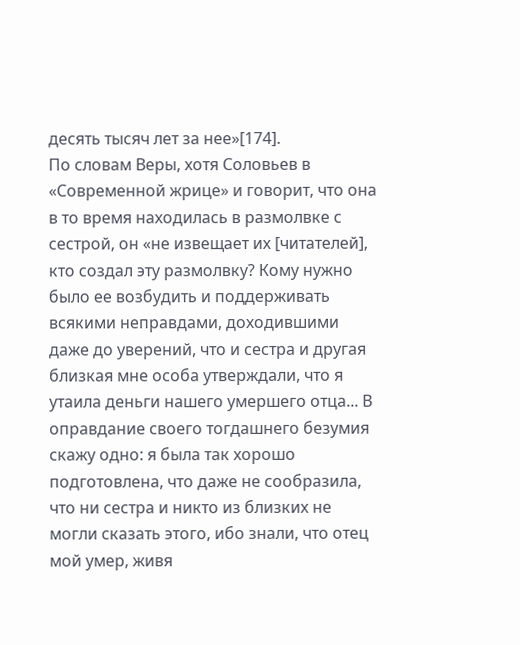десять тысяч лет за нее»[174].
По словам Веры, хотя Соловьев в «Современной жрице» и говорит, что она в то время находилась в размолвке с сестрой, он «не извещает их [читателей], кто создал эту размолвку? Кому нужно было ее возбудить и поддерживать всякими неправдами, доходившими даже до уверений, что и сестра и другая близкая мне особа утверждали, что я утаила деньги нашего умершего отца... В оправдание своего тогдашнего безумия скажу одно: я была так хорошо подготовлена, что даже не сообразила, что ни сестра и никто из близких не могли сказать этого, ибо знали, что отец мой умер, живя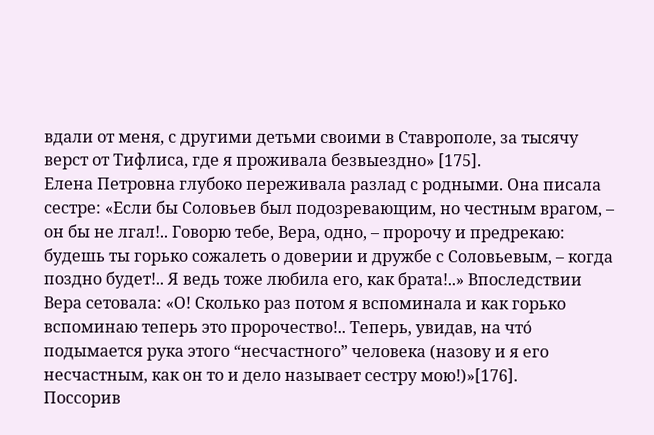вдали от меня, с другими детьми своими в Ставрополе, за тысячу верст от Тифлиса, где я проживала безвыездно» [175].
Елена Петровна глубоко переживала разлад с родными. Она писала сестре: «Если бы Соловьев был подозревающим, но честным врагом, – он бы не лгал!.. Говорю тебе, Вера, одно, – пророчу и предрекаю: будешь ты горько сожалеть о доверии и дружбе с Соловьевым, – когда поздно будет!.. Я ведь тоже любила его, как брата!..» Впоследствии Вера сетовала: «О! Сколько раз потом я вспоминала и как горько вспоминаю теперь это пророчество!.. Теперь, увидав, на чтó подымается рука этого “несчастного” человека (назову и я его несчастным, как он то и дело называет сестру мою!)»[176].
Поссорив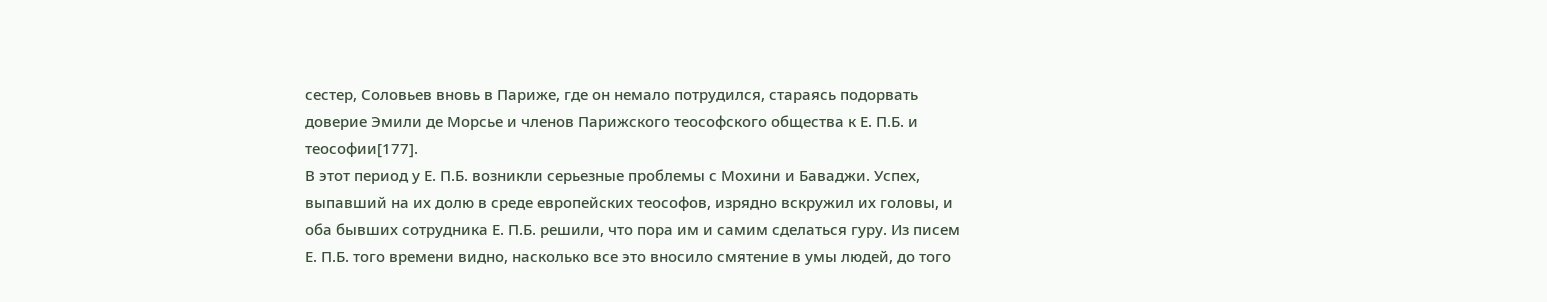сестер, Соловьев вновь в Париже, где он немало потрудился, стараясь подорвать доверие Эмили де Морсье и членов Парижского теософского общества к Е. П.Б. и теософии[177].
В этот период у Е. П.Б. возникли серьезные проблемы с Мохини и Баваджи. Успех, выпавший на их долю в среде европейских теософов, изрядно вскружил их головы, и оба бывших сотрудника Е. П.Б. решили, что пора им и самим сделаться гуру. Из писем Е. П.Б. того времени видно, насколько все это вносило смятение в умы людей, до того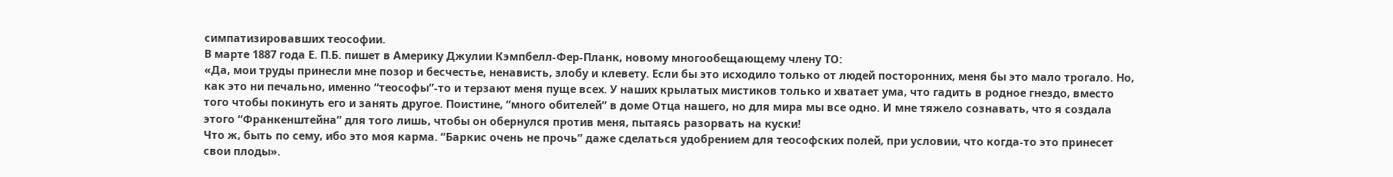симпатизировавших теософии.
В марте 1887 года Е. П.Б. пишет в Америку Джулии Кэмпбелл-Фер-Планк, новому многообещающему члену ТО:
«Да, мои труды принесли мне позор и бесчестье, ненависть, злобу и клевету. Если бы это исходило только от людей посторонних, меня бы это мало трогало. Но, как это ни печально, именно “теософы”-то и терзают меня пуще всех. У наших крылатых мистиков только и хватает ума, что гадить в родное гнездо, вместо того чтобы покинуть его и занять другое. Поистине, “много обителей” в доме Отца нашего, но для мира мы все одно. И мне тяжело сознавать, что я создала этого “Франкенштейна” для того лишь, чтобы он обернулся против меня, пытаясь разорвать на куски!
Что ж, быть по сему, ибо это моя карма. “Баркис очень не прочь” даже сделаться удобрением для теософских полей, при условии, что когда-то это принесет свои плоды».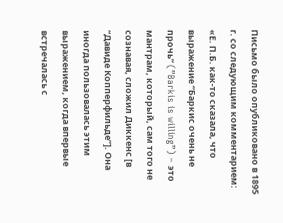Письмо было опубликовано в 1895 г. со следующим комментарием: «Е. П.Б. как-то сказала, что выражение “Баркис очень не прочь” (”Barkis is willing”) – это мантрам, который, сам того не сознавая, сложил Диккенс [в “Давиде Копперфильде”]. Она иногда пользовалась этим выражением, когда впервые встречалась с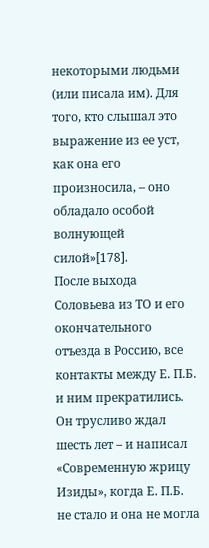некоторыми людьми (или писала им). Для того, кто слышал это выражение из ее уст, как она его произносила, – оно обладало особой волнующей силой»[178].
После выхода Соловьева из ТО и его окончательного отъезда в Россию, все контакты между Е. П.Б. и ним прекратились. Он трусливо ждал шесть лет – и написал «Современную жрицу Изиды», когда Е. П.Б. не стало и она не могла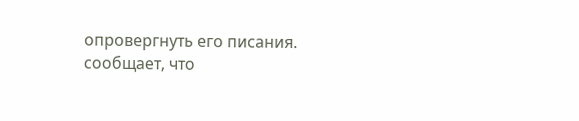опровергнуть его писания.
сообщает, что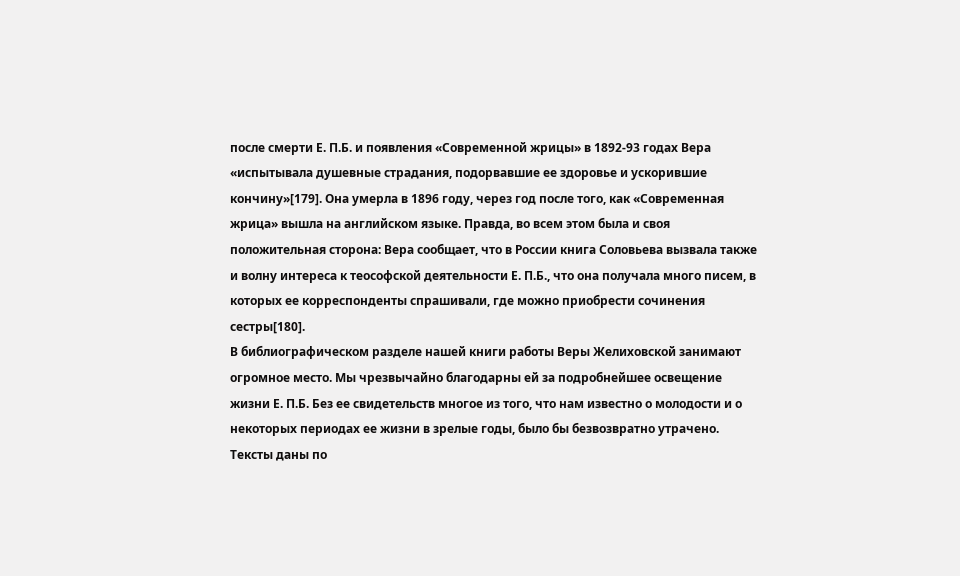после смерти Е. П.Б. и появления «Современной жрицы» в 1892-93 годах Вера «испытывала душевные страдания, подорвавшие ее здоровье и ускорившие кончину»[179]. Она умерла в 1896 году, через год после того, как «Современная жрица» вышла на английском языке. Правда, во всем этом была и своя положительная сторона: Вера сообщает, что в России книга Соловьева вызвала также и волну интереса к теософской деятельности Е. П.Б., что она получала много писем, в которых ее корреспонденты спрашивали, где можно приобрести сочинения сестры[180].
В библиографическом разделе нашей книги работы Веры Желиховской занимают огромное место. Мы чрезвычайно благодарны ей за подробнейшее освещение жизни Е. П.Б. Без ее свидетельств многое из того, что нам известно о молодости и о некоторых периодах ее жизни в зрелые годы, было бы безвозвратно утрачено.
Тексты даны по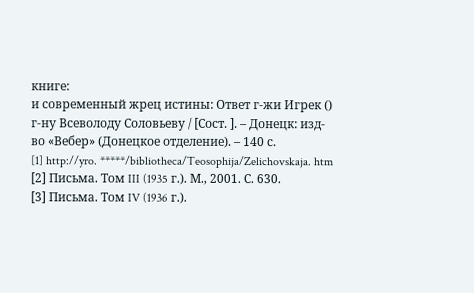книге:
и современный жрец истины: Ответ г-жи Игрек () г-ну Всеволоду Соловьеву / [Сост. ]. – Донецк: изд-во «Вебер» (Донецкое отделение). – 140 с.
[1] http://yro. *****/bibliotheca/Teosophija/Zelichovskaja. htm
[2] Письма. Том III (1935 г.). М., 2001. С. 630.
[3] Письма. Том IV (1936 г.).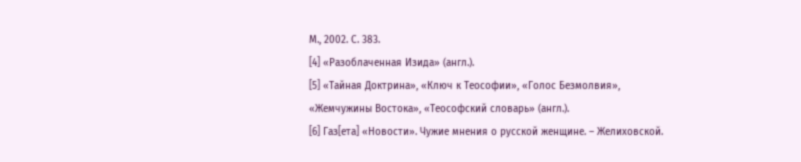М., 2002. С. 383.
[4] «Разоблаченная Изида» (англ.).
[5] «Тайная Доктрина», «Ключ к Теософии», «Голос Безмолвия», «Жемчужины Востока», «Теософский словарь» (англ.).
[6] Газ[ета] «Новости». Чужие мнения о русской женщине. – Желиховской.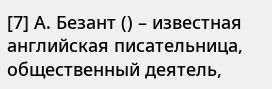[7] А. Безант () – известная английская писательница, общественный деятель,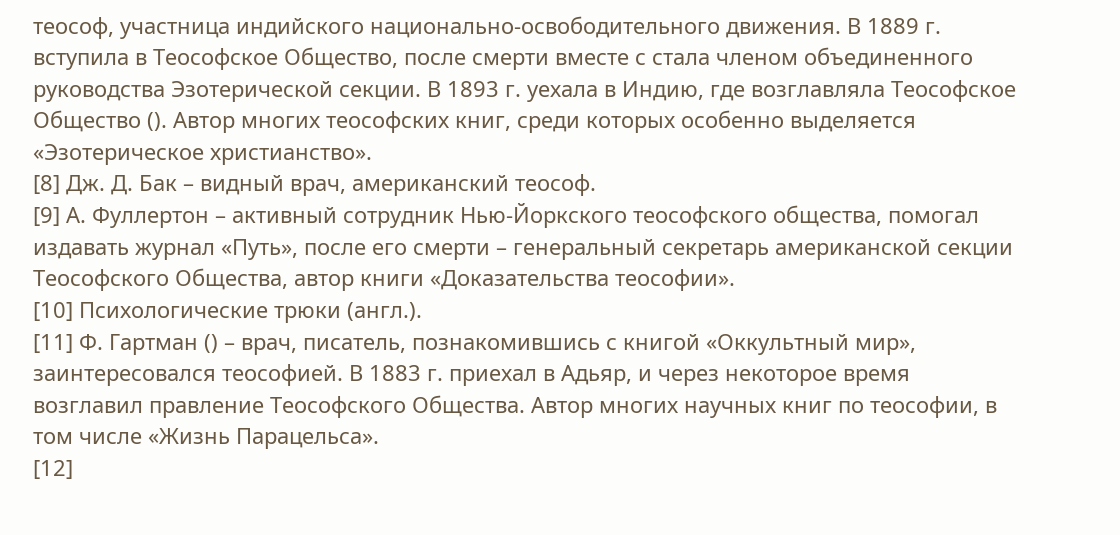теософ, участница индийского национально-освободительного движения. В 1889 г. вступила в Теософское Общество, после смерти вместе с стала членом объединенного руководства Эзотерической секции. В 1893 г. уехала в Индию, где возглавляла Теософское Общество (). Автор многих теософских книг, среди которых особенно выделяется «Эзотерическое христианство».
[8] Дж. Д. Бак – видный врач, американский теософ.
[9] А. Фуллертон – активный сотрудник Нью-Йоркского теософского общества, помогал издавать журнал «Путь», после его смерти – генеральный секретарь американской секции Теософского Общества, автор книги «Доказательства теософии».
[10] Психологические трюки (англ.).
[11] Ф. Гартман () – врач, писатель, познакомившись с книгой «Оккультный мир», заинтересовался теософией. В 1883 г. приехал в Адьяр, и через некоторое время возглавил правление Теософского Общества. Автор многих научных книг по теософии, в том числе «Жизнь Парацельса».
[12]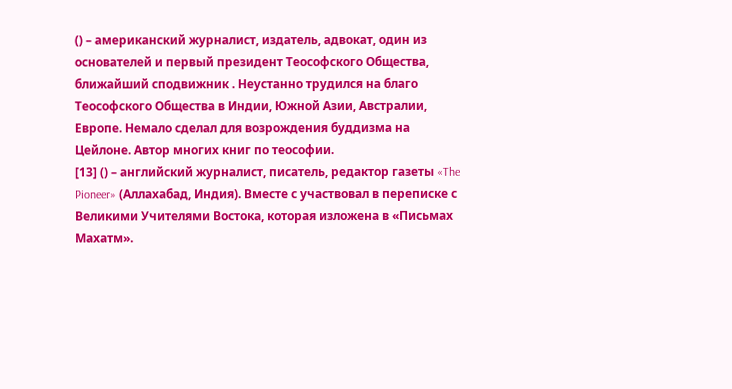() – американский журналист, издатель, адвокат, один из основателей и первый президент Теософского Общества, ближайший сподвижник . Неустанно трудился на благо Теософского Общества в Индии, Южной Азии, Австралии, Европе. Немало сделал для возрождения буддизма на Цейлоне. Автор многих книг по теософии.
[13] () – английский журналист, писатель, редактор газеты «The Pioneer» (Аллахабад, Индия). Вместе с участвовал в переписке с Великими Учителями Востока, которая изложена в «Письмах Махатм».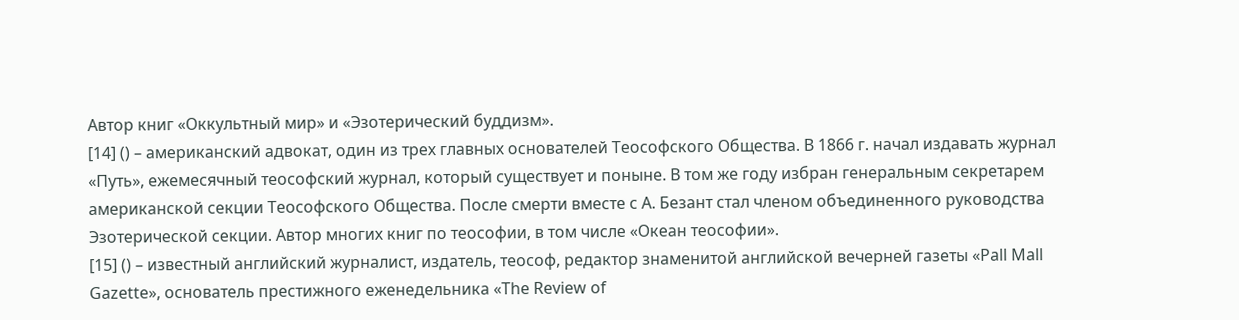Автор книг «Оккультный мир» и «Эзотерический буддизм».
[14] () – американский адвокат, один из трех главных основателей Теософского Общества. В 1866 г. начал издавать журнал «Путь», ежемесячный теософский журнал, который существует и поныне. В том же году избран генеральным секретарем американской секции Теософского Общества. После смерти вместе с А. Безант стал членом объединенного руководства Эзотерической секции. Автор многих книг по теософии, в том числе «Океан теософии».
[15] () – известный английский журналист, издатель, теософ, редактор знаменитой английской вечерней газеты «Pall Mall Gazette», основатель престижного еженедельника «The Review of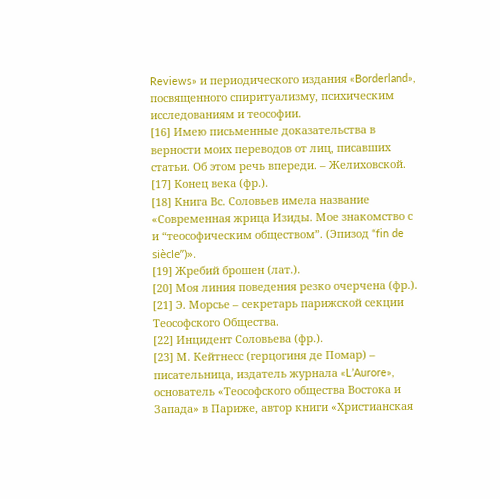Reviews» и периодического издания «Borderland», посвященного спиритуализму, психическим исследованиям и теософии.
[16] Имею письменные доказательства в верности моих переводов от лиц, писавших статьи. Об этом речь впереди. – Желиховской.
[17] Конец века (фр.).
[18] Книга Вс. Соловьев имела название «Современная жрица Изиды. Мое знакомство с и “теософическим обществом”. (Эпизод “fin de siècle”)».
[19] Жребий брошен (лат.).
[20] Моя линия поведения резко очерчена (фр.).
[21] Э. Морсье – секретарь парижской секции Теософского Общества.
[22] Инцидент Соловьева (фр.).
[23] М. Кейтнесс (герцогиня де Помар) – писательница, издатель журнала «L’Aurore», основатель «Теософского общества Востока и Запада» в Париже, автор книги «Христианская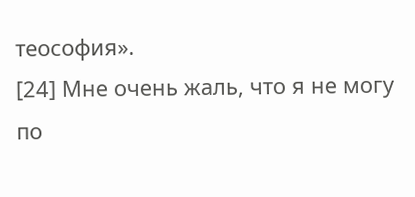теософия».
[24] Мне очень жаль, что я не могу по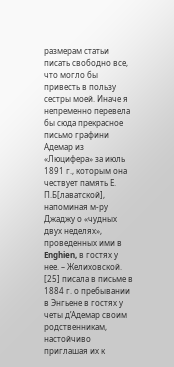размерам статьи писать свободно все, что могло бы привесть в пользу сестры моей. Иначе я непременно перевела бы сюда прекрасное письмо графини Адемар из «Люцифера» за июль 1891 г., которым она чествует память Е. П.Б[лаватской], напоминая м-ру Джаджу о «чудных двух неделях», проведенных ими в Enghien, в гостях у нее. – Желиховской.
[25] писала в письме в 1884 г. о пребывании в Энгьене в гостях у четы д’Адемар своим родственникам, настойчиво приглашая их к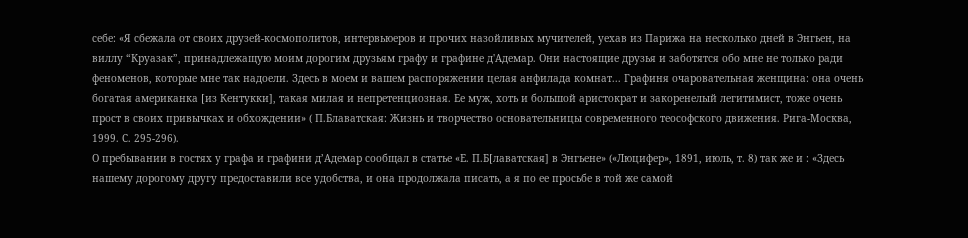себе: «Я сбежала от своих друзей-космополитов, интервьюеров и прочих назойливых мучителей, уехав из Парижа на несколько дней в Энгьен, на виллу “Круазак”, принадлежащую моим дорогим друзьям графу и графине д'Адемар. Они настоящие друзья и заботятся обо мне не только ради феноменов, которые мне так надоели. Здесь в моем и вашем распоряжении целая анфилада комнат... Графиня очаровательная женщина: она очень богатая американка [из Кентукки], такая милая и непретенциозная. Ее муж, хоть и большой аристократ и закоренелый легитимист, тоже очень прост в своих привычках и обхождении» ( П.Блаватская: Жизнь и творчество основательницы современного теософского движения. Рига-Москва, 1999. С. 295-296).
О пребывании в гостях у графа и графини д’Адемар сообщал в статье «Е. П.Б[лаватская] в Энгьене» («Люцифер», 1891, июль, т. 8) так же и : «Здесь нашему дорогому другу предоставили все удобства, и она продолжала писать, а я по ее просьбе в той же самой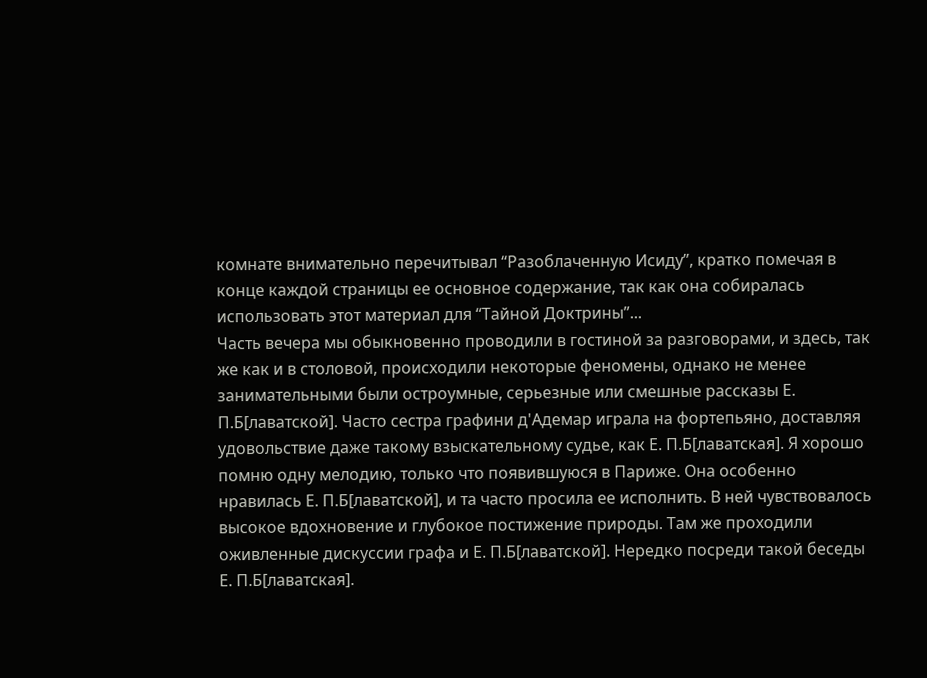комнате внимательно перечитывал “Разоблаченную Исиду”, кратко помечая в конце каждой страницы ее основное содержание, так как она собиралась использовать этот материал для “Тайной Доктрины”...
Часть вечера мы обыкновенно проводили в гостиной за разговорами, и здесь, так же как и в столовой, происходили некоторые феномены, однако не менее занимательными были остроумные, серьезные или смешные рассказы Е. П.Б[лаватской]. Часто сестра графини д'Адемар играла на фортепьяно, доставляя удовольствие даже такому взыскательному судье, как Е. П.Б[лаватская]. Я хорошо помню одну мелодию, только что появившуюся в Париже. Она особенно нравилась Е. П.Б[лаватской], и та часто просила ее исполнить. В ней чувствовалось высокое вдохновение и глубокое постижение природы. Там же проходили оживленные дискуссии графа и Е. П.Б[лаватской]. Нередко посреди такой беседы Е. П.Б[лаватская].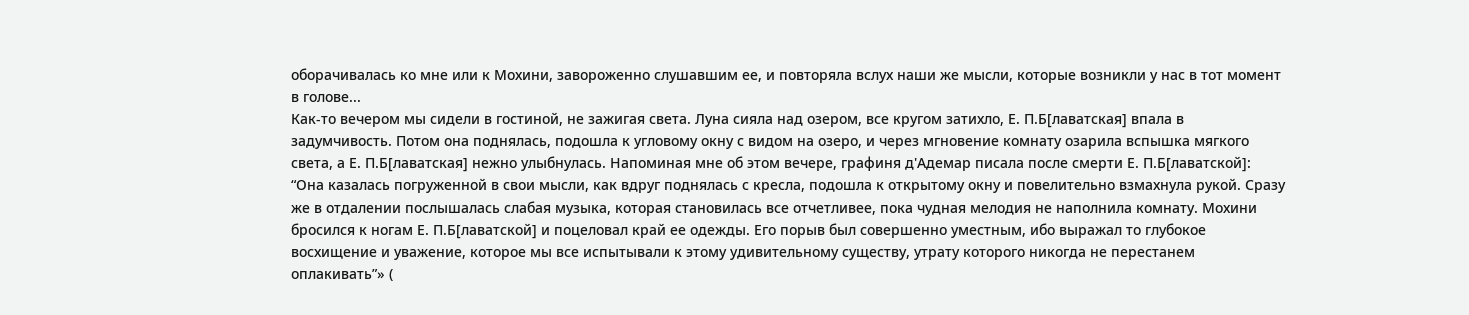оборачивалась ко мне или к Мохини, завороженно слушавшим ее, и повторяла вслух наши же мысли, которые возникли у нас в тот момент в голове...
Как-то вечером мы сидели в гостиной, не зажигая света. Луна сияла над озером, все кругом затихло, Е. П.Б[лаватская] впала в задумчивость. Потом она поднялась, подошла к угловому окну с видом на озеро, и через мгновение комнату озарила вспышка мягкого света, а Е. П.Б[лаватская] нежно улыбнулась. Напоминая мне об этом вечере, графиня д'Адемар писала после смерти Е. П.Б[лаватской]: “Она казалась погруженной в свои мысли, как вдруг поднялась с кресла, подошла к открытому окну и повелительно взмахнула рукой. Сразу же в отдалении послышалась слабая музыка, которая становилась все отчетливее, пока чудная мелодия не наполнила комнату. Мохини бросился к ногам Е. П.Б[лаватской] и поцеловал край ее одежды. Его порыв был совершенно уместным, ибо выражал то глубокое восхищение и уважение, которое мы все испытывали к этому удивительному существу, утрату которого никогда не перестанем оплакивать”» (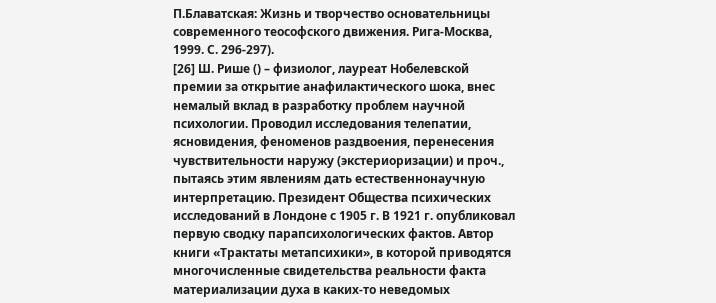П.Блаватская: Жизнь и творчество основательницы современного теософского движения. Рига-Москва, 1999. С. 296-297).
[26] Ш. Рише () – физиолог, лауреат Нобелевской премии за открытие анафилактического шока, внес немалый вклад в разработку проблем научной психологии. Проводил исследования телепатии, ясновидения, феноменов раздвоения, перенесения чувствительности наружу (экстериоризации) и проч., пытаясь этим явлениям дать естественнонаучную интерпретацию. Президент Общества психических исследований в Лондоне с 1905 г. В 1921 г. опубликовал первую сводку парапсихологических фактов. Автор книги «Трактаты метапсихики», в которой приводятся многочисленные свидетельства реальности факта материализации духа в каких-то неведомых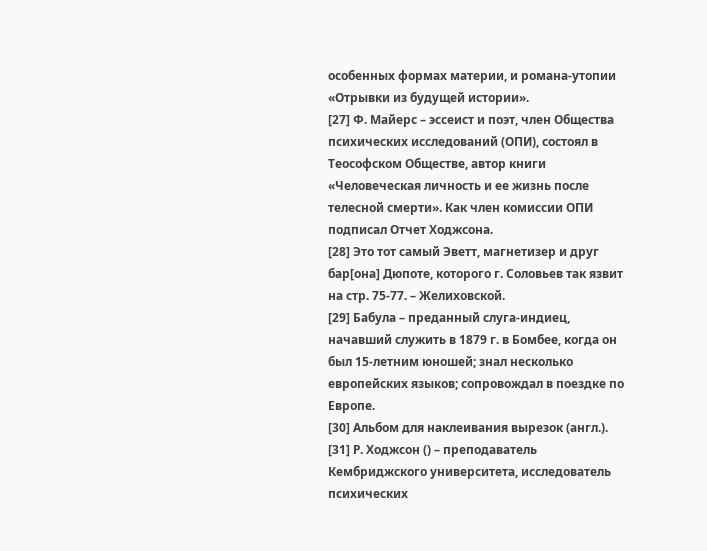особенных формах материи, и романа-утопии «Отрывки из будущей истории».
[27] Ф. Майерс – эссеист и поэт, член Общества психических исследований (ОПИ), состоял в Теософском Обществе, автор книги «Человеческая личность и ее жизнь после телесной смерти». Как член комиссии ОПИ подписал Отчет Ходжсона.
[28] Это тот самый Эветт, магнетизер и друг бар[она] Дюпоте, которого г. Соловьев так язвит на стр. 75-77. – Желиховской.
[29] Бабула – преданный слуга-индиец, начавший служить в 1879 г. в Бомбее, когда он был 15-летним юношей; знал несколько европейских языков; сопровождал в поездке по Европе.
[30] Альбом для наклеивания вырезок (англ.).
[31] Р. Ходжсон () – преподаватель Кембриджского университета, исследователь психических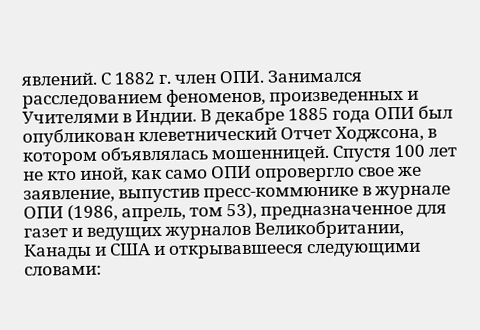явлений. С 1882 г. член ОПИ. Занимался расследованием феноменов, произведенных и Учителями в Индии. В декабре 1885 года ОПИ был опубликован клеветнический Отчет Ходжсона, в котором объявлялась мошенницей. Спустя 100 лет не кто иной, как само ОПИ опровергло свое же заявление, выпустив пресс-коммюнике в журнале ОПИ (1986, апрель, том 53), предназначенное для газет и ведущих журналов Великобритании, Канады и США и открывавшееся следующими словами: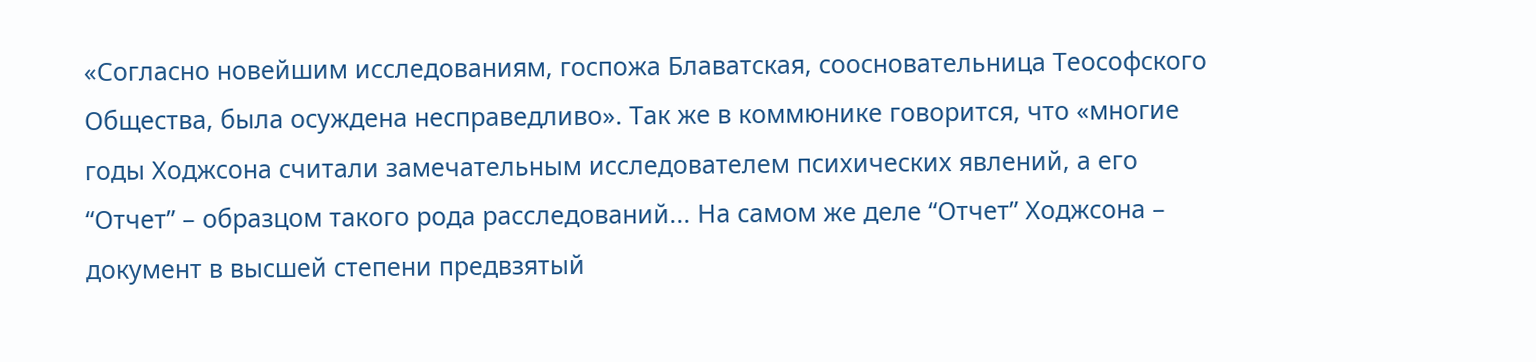«Согласно новейшим исследованиям, госпожа Блаватская, соосновательница Теософского Общества, была осуждена несправедливо». Так же в коммюнике говорится, что «многие годы Ходжсона считали замечательным исследователем психических явлений, а его “Отчет” – образцом такого рода расследований... На самом же деле “Отчет” Ходжсона – документ в высшей степени предвзятый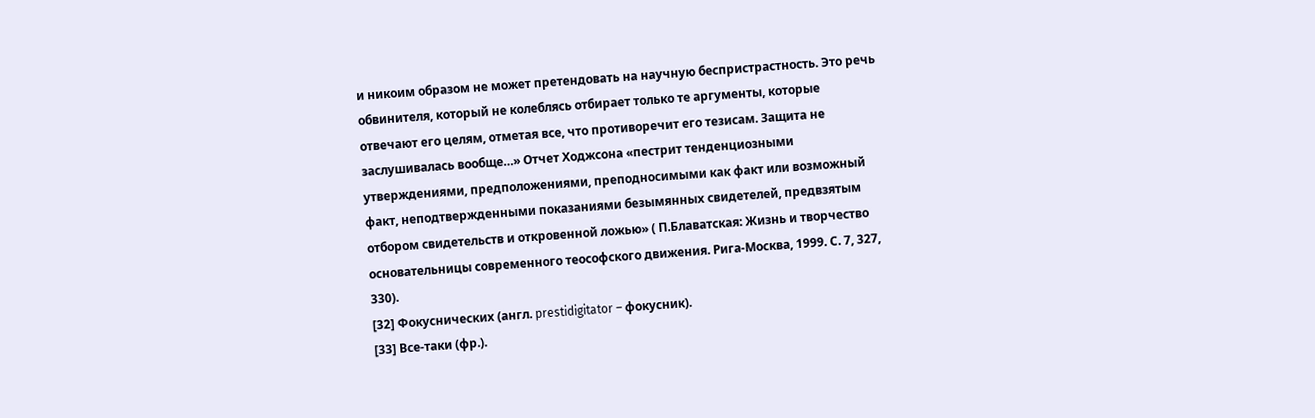и никоим образом не может претендовать на научную беспристрастность. Это речь обвинителя, который не колеблясь отбирает только те аргументы, которые отвечают его целям, отметая все, что противоречит его тезисам. Защита не заслушивалась вообще…» Отчет Ходжсона «пестрит тенденциозными утверждениями, предположениями, преподносимыми как факт или возможный факт, неподтвержденными показаниями безымянных свидетелей, предвзятым отбором свидетельств и откровенной ложью» ( П.Блаватская: Жизнь и творчество основательницы современного теософского движения. Рига-Москва, 1999. С. 7, 327, 330).
[32] Фокуснических (англ. prestidigitator – фокусник).
[33] Все-таки (фр.).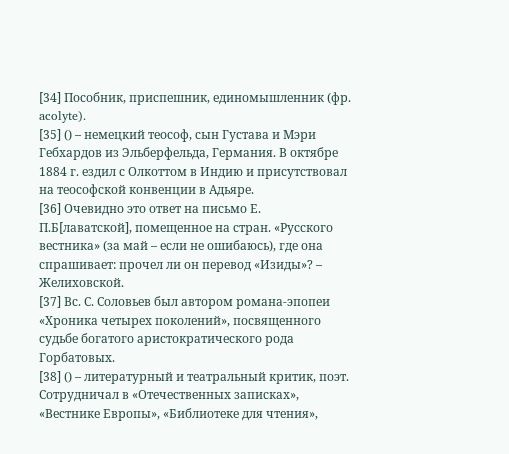[34] Пособник, приспешник, единомышленник (фр. acolyte).
[35] () – немецкий теософ, сын Густава и Мэри Гебхардов из Эльберфельда, Германия. В октябре 1884 г. ездил с Олкоттом в Индию и присутствовал на теософской конвенции в Адьяре.
[36] Очевидно это ответ на письмо Е. П.Б[лаватской], помещенное на стран. «Русского вестника» (за май – если не ошибаюсь), где она спрашивает: прочел ли он перевод «Изиды»? – Желиховской.
[37] Вс. С. Соловьев был автором романа-эпопеи «Хроника четырех поколений», посвященного судьбе богатого аристократического рода Горбатовых.
[38] () – литературный и театральный критик, поэт. Сотрудничал в «Отечественных записках», «Вестнике Европы», «Библиотеке для чтения»,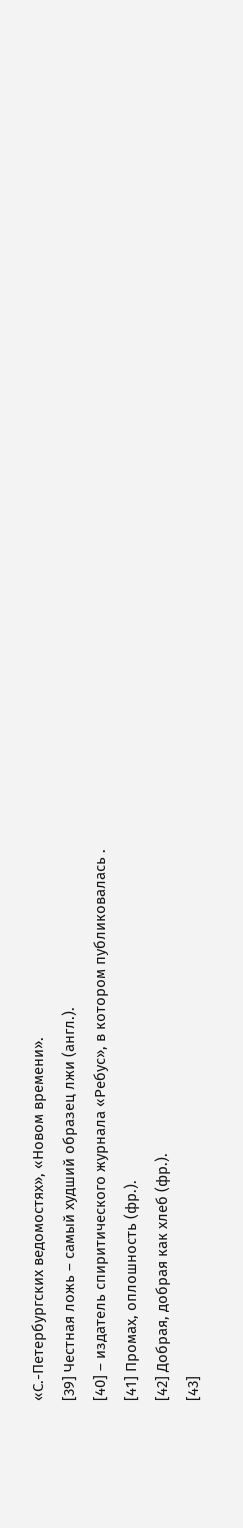«С.-Петербургских ведомостях», «Новом времени».
[39] Честная ложь – самый худший образец лжи (англ.).
[40] – издатель спиритического журнала «Ребус», в котором публиковалась .
[41] Промах, оплошность (фр.).
[42] Добрая, добрая как хлеб (фр.).
[43]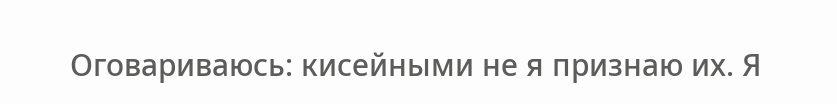Оговариваюсь: кисейными не я признаю их. Я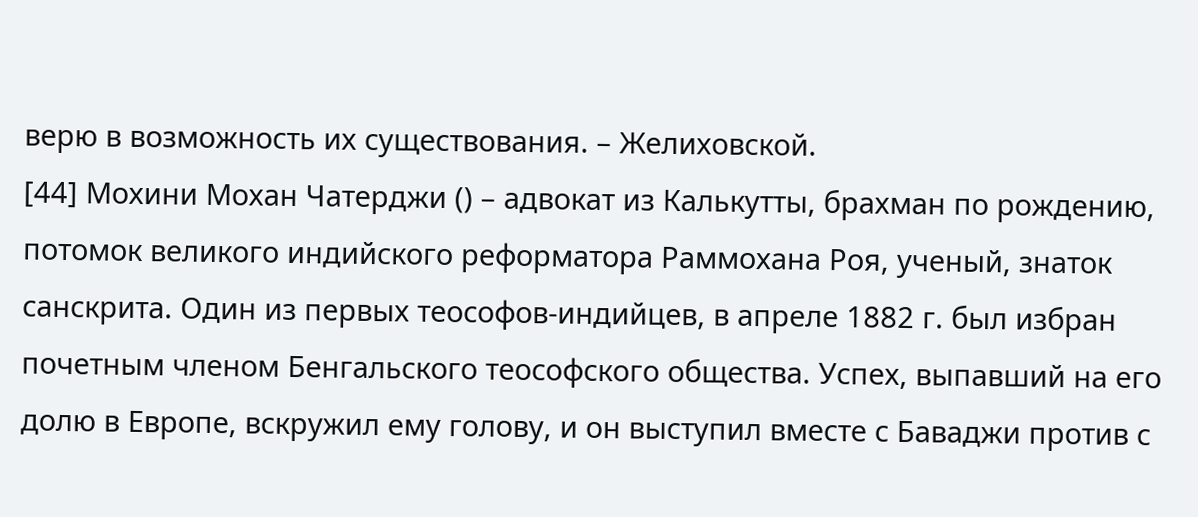верю в возможность их существования. – Желиховской.
[44] Мохини Мохан Чатерджи () – адвокат из Калькутты, брахман по рождению, потомок великого индийского реформатора Раммохана Роя, ученый, знаток санскрита. Один из первых теософов-индийцев, в апреле 1882 г. был избран почетным членом Бенгальского теософского общества. Успех, выпавший на его долю в Европе, вскружил ему голову, и он выступил вместе с Баваджи против с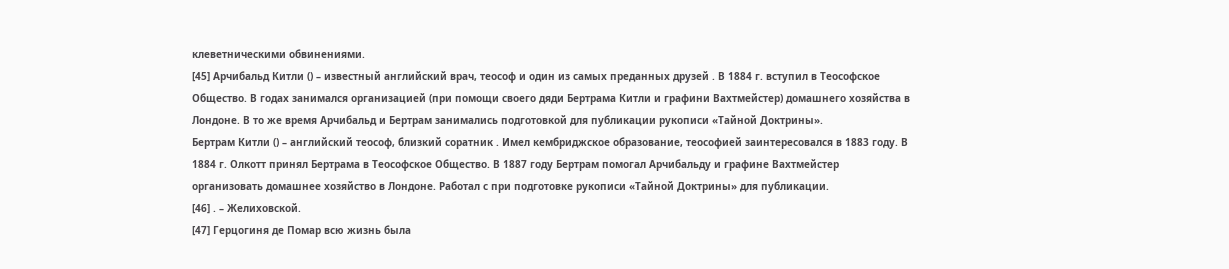клеветническими обвинениями.
[45] Арчибальд Китли () – известный английский врач, теософ и один из самых преданных друзей . В 1884 г. вступил в Теософское Общество. В годах занимался организацией (при помощи своего дяди Бертрама Китли и графини Вахтмейстер) домашнего хозяйства в Лондоне. В то же время Арчибальд и Бертрам занимались подготовкой для публикации рукописи «Тайной Доктрины».
Бертрам Китли () – английский теософ, близкий соратник . Имел кембриджское образование, теософией заинтересовался в 1883 году. В 1884 г. Олкотт принял Бертрама в Теософское Общество. В 1887 году Бертрам помогал Арчибальду и графине Вахтмейстер организовать домашнее хозяйство в Лондоне. Работал с при подготовке рукописи «Тайной Доктрины» для публикации.
[46] . – Желиховской.
[47] Герцогиня де Помар всю жизнь была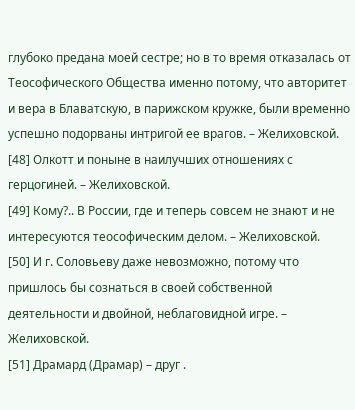глубоко предана моей сестре; но в то время отказалась от Теософического Общества именно потому, что авторитет и вера в Блаватскую, в парижском кружке, были временно успешно подорваны интригой ее врагов. – Желиховской.
[48] Олкотт и поныне в наилучших отношениях с герцогиней. – Желиховской.
[49] Кому?.. В России, где и теперь совсем не знают и не интересуются теософическим делом. – Желиховской.
[50] И г. Соловьеву даже невозможно, потому что пришлось бы сознаться в своей собственной деятельности и двойной, неблаговидной игре. – Желиховской.
[51] Драмард (Драмар) – друг .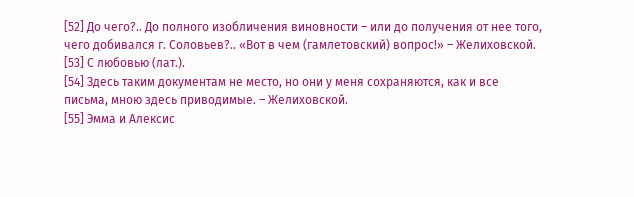[52] До чего?.. До полного изобличения виновности – или до получения от нее того, чего добивался г. Соловьев?.. «Вот в чем (гамлетовский) вопрос!» – Желиховской.
[53] С любовью (лат.).
[54] Здесь таким документам не место, но они у меня сохраняются, как и все письма, мною здесь приводимые. – Желиховской.
[55] Эмма и Алексис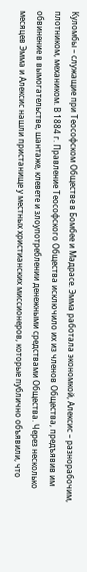Куломбы – служащие при Теософском Обществе в Бомбее и Мадрасе. Эмма работала экономкой, Алексис – разнорабочим, плотником, механиком. В 1884 г. Правление Теософского Общества исключило их из членов Общества, предъявив им обвинение в вымогательстве, шантаже, клевете и злоупотреблении денежными средствами Общества. Через несколько месяцев Эмма и Алексис нашли пристанище у местных христианских миссионеров, которые публично объявили, что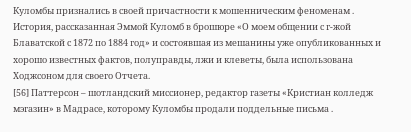Куломбы признались в своей причастности к мошенническим феноменам . История, рассказанная Эммой Куломб в брошюре «О моем общении с г-жой Блаватской с 1872 по 1884 год» и состоявшая из мешанины уже опубликованных и хорошо известных фактов, полуправды, лжи и клеветы, была использована Ходжсоном для своего Отчета.
[56] Паттерсон – шотландский миссионер, редактор газеты «Кристиан колледж мэгазин» в Мадрасе, которому Куломбы продали поддельные письма .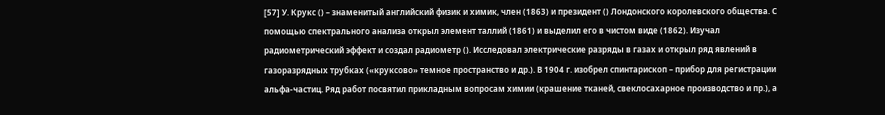[57] У. Крукс () – знаменитый английский физик и химик, член (1863) и президент () Лондонского королевского общества. С помощью спектрального анализа открыл элемент таллий (1861) и выделил его в чистом виде (1862). Изучал радиометрический эффект и создал радиометр (). Исследовал электрические разряды в газах и открыл ряд явлений в газоразрядных трубках («круксово» темное пространство и др.). В 1904 г. изобрел спинтарископ – прибор для регистрации альфа-частиц. Ряд работ посвятил прикладным вопросам химии (крашение тканей, свеклосахарное производство и пр.), а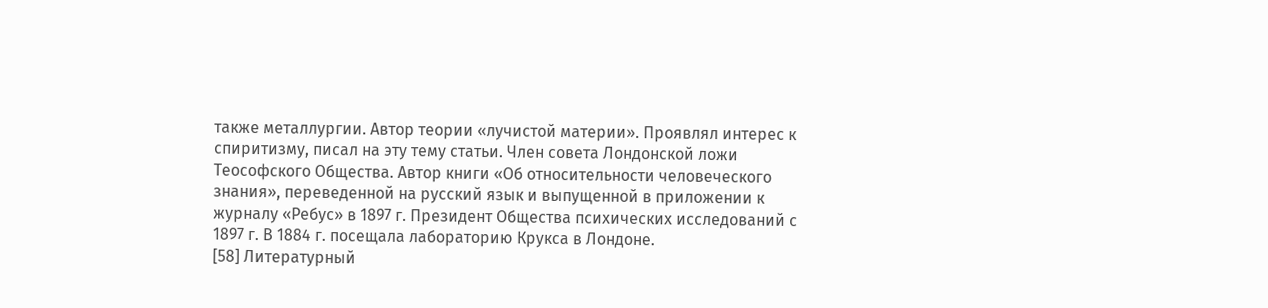также металлургии. Автор теории «лучистой материи». Проявлял интерес к спиритизму, писал на эту тему статьи. Член совета Лондонской ложи Теософского Общества. Автор книги «Об относительности человеческого знания», переведенной на русский язык и выпущенной в приложении к журналу «Ребус» в 1897 г. Президент Общества психических исследований с 1897 г. В 1884 г. посещала лабораторию Крукса в Лондоне.
[58] Литературный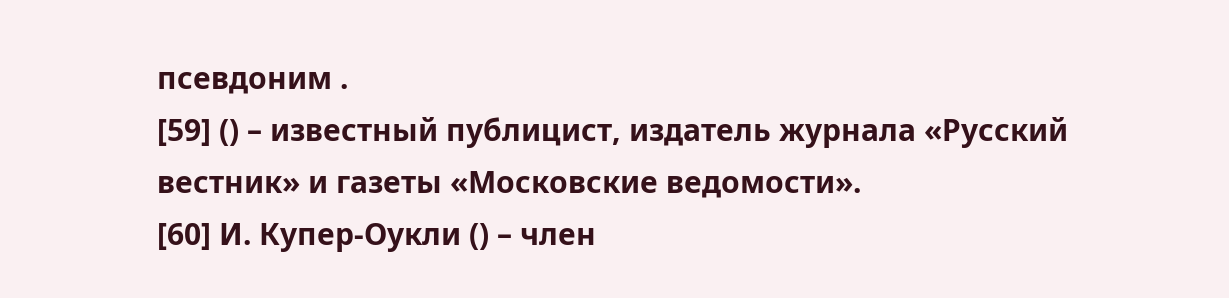псевдоним .
[59] () – известный публицист, издатель журнала «Русский вестник» и газеты «Московские ведомости».
[60] И. Купер-Оукли () – член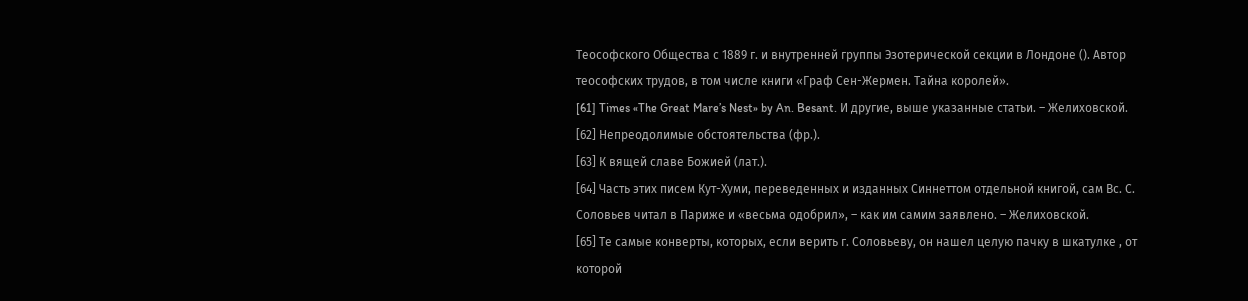Теософского Общества с 1889 г. и внутренней группы Эзотерической секции в Лондоне (). Автор теософских трудов, в том числе книги «Граф Сен-Жермен. Тайна королей».
[61] Times «The Great Mare’s Nest» by An. Besant. И другие, выше указанные статьи. – Желиховской.
[62] Непреодолимые обстоятельства (фр.).
[63] К вящей славе Божией (лат.).
[64] Часть этих писем Кут-Хуми, переведенных и изданных Синнеттом отдельной книгой, сам Вс. С. Соловьев читал в Париже и «весьма одобрил», – как им самим заявлено. – Желиховской.
[65] Те самые конверты, которых, если верить г. Соловьеву, он нашел целую пачку в шкатулке , от которой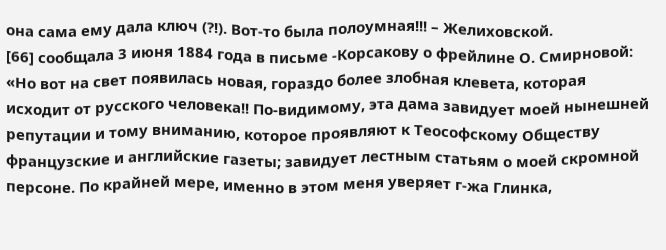она сама ему дала ключ (?!). Вот-то была полоумная!!! – Желиховской.
[66] сообщала 3 июня 1884 года в письме -Корсакову о фрейлине О. Смирновой: «Но вот на свет появилась новая, гораздо более злобная клевета, которая исходит от русского человека!! По-видимому, эта дама завидует моей нынешней репутации и тому вниманию, которое проявляют к Теософскому Обществу французские и английские газеты; завидует лестным статьям о моей скромной персоне. По крайней мере, именно в этом меня уверяет г-жа Глинка,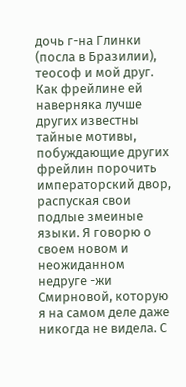дочь г-на Глинки (посла в Бразилии), теософ и мой друг. Как фрейлине ей наверняка лучше других известны тайные мотивы, побуждающие других фрейлин порочить императорский двор, распуская свои подлые змеиные языки. Я говорю о своем новом и неожиданном недруге -жи Смирновой, которую я на самом деле даже никогда не видела. С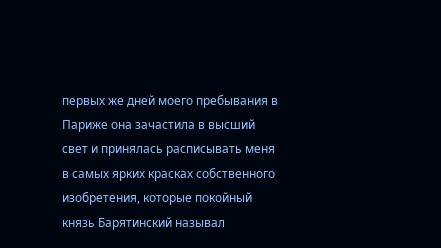первых же дней моего пребывания в Париже она зачастила в высший свет и принялась расписывать меня в самых ярких красках собственного изобретения, которые покойный князь Барятинский называл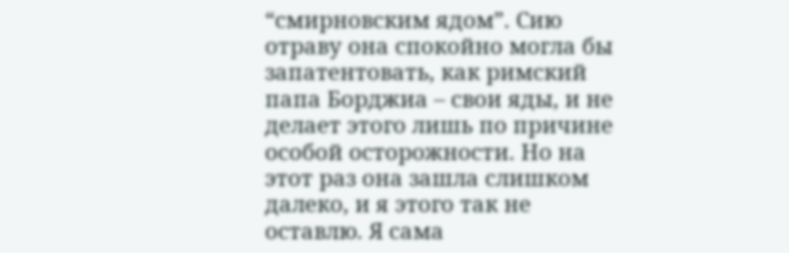“смирновским ядом”. Сию отраву она спокойно могла бы запатентовать, как римский папа Борджиа – свои яды, и не делает этого лишь по причине особой осторожности. Но на этот раз она зашла слишком далеко, и я этого так не оставлю. Я сама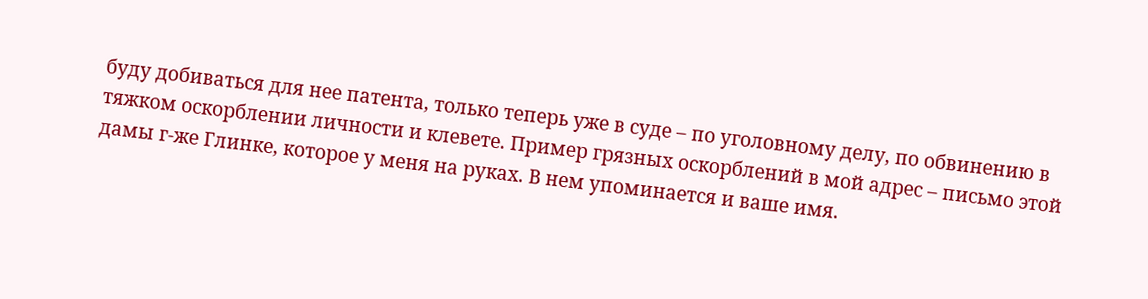буду добиваться для нее патента, только теперь уже в суде – по уголовному делу, по обвинению в тяжком оскорблении личности и клевете. Пример грязных оскорблений в мой адрес – письмо этой дамы г-же Глинке, которое у меня на руках. В нем упоминается и ваше имя.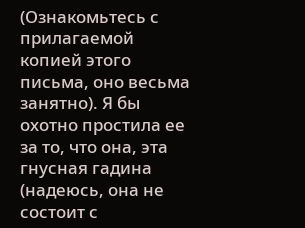(Ознакомьтесь с прилагаемой копией этого письма, оно весьма занятно). Я бы охотно простила ее за то, что она, эта гнусная гадина (надеюсь, она не состоит с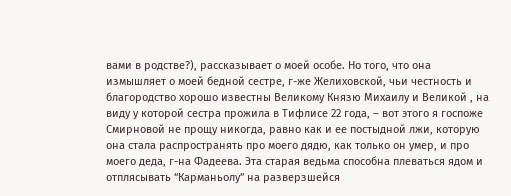вами в родстве?), рассказывает о моей особе. Но того, что она измышляет о моей бедной сестре, г-же Желиховской, чьи честность и благородство хорошо известны Великому Князю Михаилу и Великой , на виду у которой сестра прожила в Тифлисе 22 года, – вот этого я госпоже Смирновой не прощу никогда, равно как и ее постыдной лжи, которую она стала распространять про моего дядю, как только он умер, и про моего деда, г-на Фадеева. Эта старая ведьма способна плеваться ядом и отплясывать “Карманьолу” на разверзшейся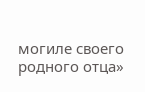могиле своего родного отца»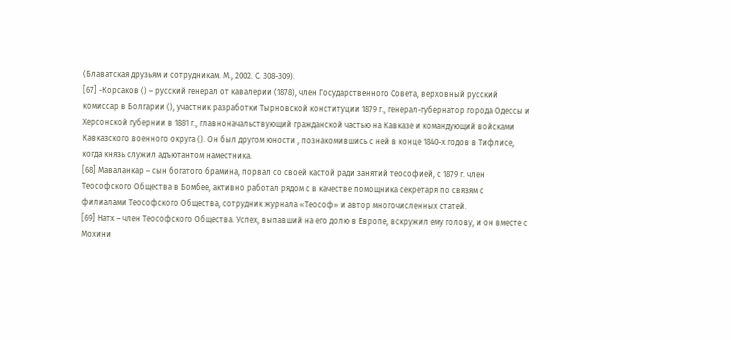(Блаватская друзьям и сотрудникам. М., 2002. С. 308-309).
[67] -Корсаков () – русский генерал от кавалерии (1878), член Государственного Совета, верховный русский комиссар в Болгарии (), участник разработки Тырновской конституции 1879 г., генерал-губернатор города Одессы и Херсонской губернии в 1881 г., главноначальствующий гражданской частью на Кавказе и командующий войсками Кавказского военного округа (). Он был другом юности , познакомившись с ней в конце 1840-х годов в Тифлисе, когда князь служил адъютантом наместника.
[68] Маваланкар – сын богатого брамина, порвал со своей кастой ради занятий теософией, с 1879 г. член Теософского Общества в Бомбее, активно работал рядом с в качестве помощника секретаря по связям с филиалами Теософского Общества, сотрудник журнала «Теософ» и автор многочисленных статей.
[69] Натх – член Теософского Общества. Успех, выпавший на его долю в Европе, вскружил ему голову, и он вместе с Мохини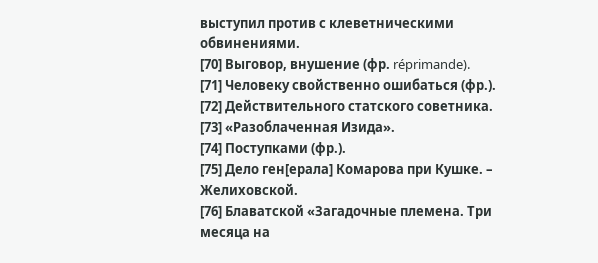выступил против с клеветническими обвинениями.
[70] Выговор, внушение (фр. réprimande).
[71] Человеку свойственно ошибаться (фр.).
[72] Действительного статского советника.
[73] «Разоблаченная Изида».
[74] Поступками (фр.).
[75] Дело ген[ерала] Комарова при Кушке. – Желиховской.
[76] Блаватской «Загадочные племена. Три месяца на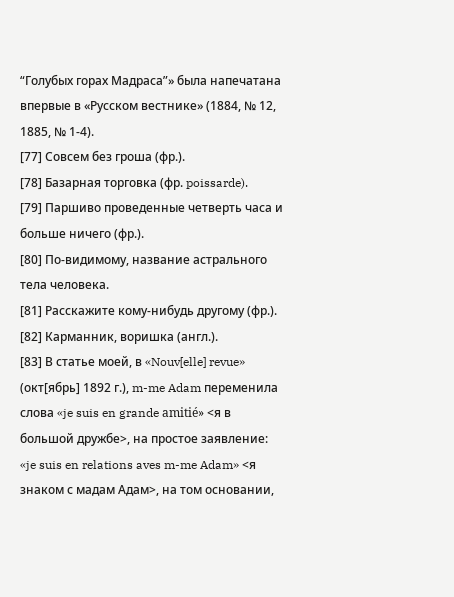“Голубых горах Мадраса”» была напечатана впервые в «Русском вестнике» (1884, № 12, 1885, № 1-4).
[77] Совсем без гроша (фр.).
[78] Базарная торговка (фр. poissarde).
[79] Паршиво проведенные четверть часа и больше ничего (фр.).
[80] По-видимому, название астрального тела человека.
[81] Расскажите кому-нибудь другому (фр.).
[82] Карманник, воришка (англ.).
[83] В статье моей, в «Nouv[elle] revue» (окт[ябрь] 1892 г.), m-me Adam переменила слова «je suis en grande amitié» <я в большой дружбе>, на простое заявление: «je suis en relations aves m-me Adam» <я знаком с мадам Адам>, на том основании,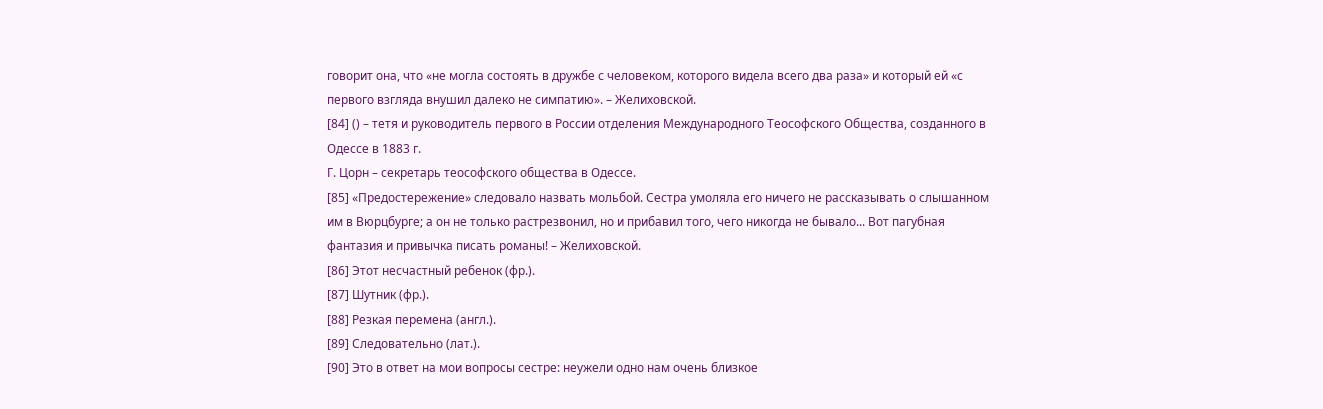говорит она, что «не могла состоять в дружбе с человеком, которого видела всего два раза» и который ей «с первого взгляда внушил далеко не симпатию». – Желиховской.
[84] () – тетя и руководитель первого в России отделения Международного Теософского Общества, созданного в Одессе в 1883 г.
Г. Цорн – секретарь теософского общества в Одессе.
[85] «Предостережение» следовало назвать мольбой. Сестра умоляла его ничего не рассказывать о слышанном им в Вюрцбурге; а он не только растрезвонил, но и прибавил того, чего никогда не бывало... Вот пагубная фантазия и привычка писать романы! – Желиховской.
[86] Этот несчастный ребенок (фр.).
[87] Шутник (фр.).
[88] Резкая перемена (англ.).
[89] Следовательно (лат.).
[90] Это в ответ на мои вопросы сестре: неужели одно нам очень близкое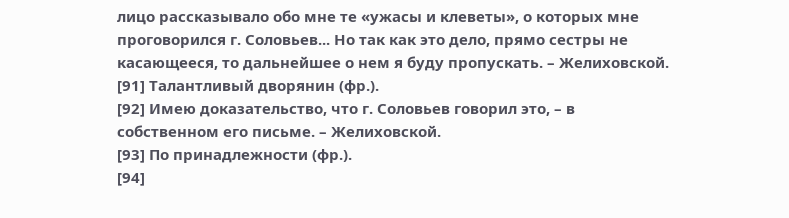лицо рассказывало обо мне те «ужасы и клеветы», о которых мне проговорился г. Соловьев... Но так как это дело, прямо сестры не касающееся, то дальнейшее о нем я буду пропускать. – Желиховской.
[91] Талантливый дворянин (фр.).
[92] Имею доказательство, что г. Соловьев говорил это, – в собственном его письме. – Желиховской.
[93] По принадлежности (фр.).
[94]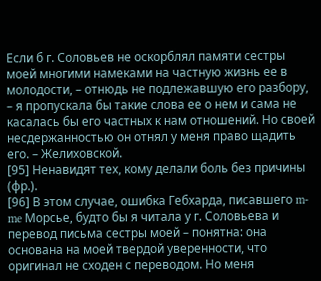Если б г. Соловьев не оскорблял памяти сестры моей многими намеками на частную жизнь ее в молодости, – отнюдь не подлежавшую его разбору, – я пропускала бы такие слова ее о нем и сама не касалась бы его частных к нам отношений. Но своей несдержанностью он отнял у меня право щадить его. – Желиховской.
[95] Ненавидят тех, кому делали боль без причины (фр.).
[96] В этом случае, ошибка Гебхарда, писавшего m-me Морсье, будто бы я читала у г. Соловьева и перевод письма сестры моей – понятна: она основана на моей твердой уверенности, что оригинал не сходен с переводом. Но меня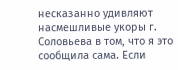несказанно удивляют насмешливые укоры г. Соловьева в том, что я это сообщила сама. Если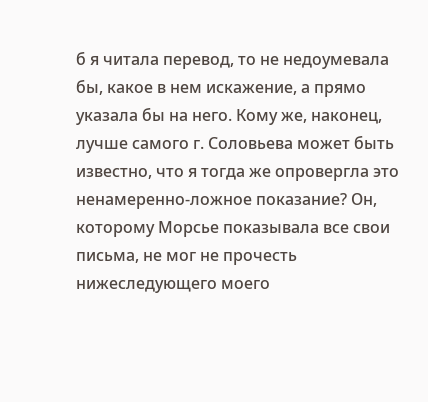б я читала перевод, то не недоумевала бы, какое в нем искажение, а прямо указала бы на него. Кому же, наконец, лучше самого г. Соловьева может быть известно, что я тогда же опровергла это ненамеренно-ложное показание? Он, которому Морсье показывала все свои письма, не мог не прочесть нижеследующего моего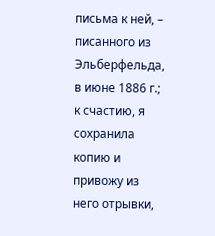письма к ней, – писанного из Эльберфельда, в июне 1886 г.; к счастию, я сохранила копию и привожу из него отрывки,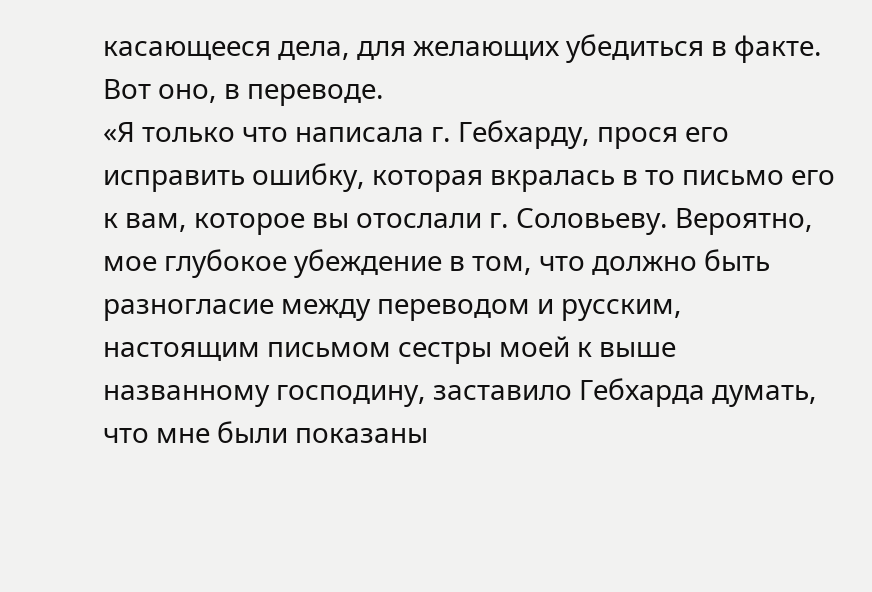касающееся дела, для желающих убедиться в факте. Вот оно, в переводе.
«Я только что написала г. Гебхарду, прося его исправить ошибку, которая вкралась в то письмо его к вам, которое вы отослали г. Соловьеву. Вероятно, мое глубокое убеждение в том, что должно быть разногласие между переводом и русским, настоящим письмом сестры моей к выше названному господину, заставило Гебхарда думать, что мне были показаны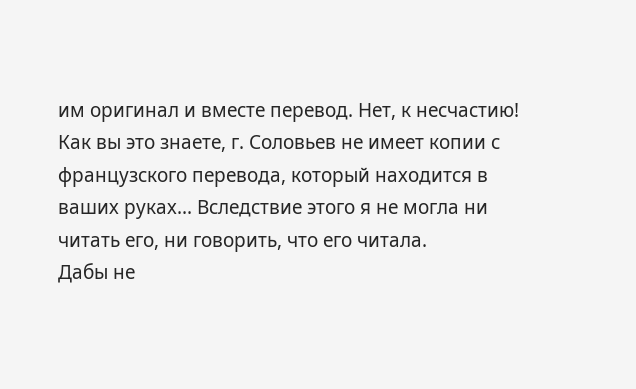им оригинал и вместе перевод. Нет, к несчастию! Как вы это знаете, г. Соловьев не имеет копии с французского перевода, который находится в ваших руках... Вследствие этого я не могла ни читать его, ни говорить, что его читала.
Дабы не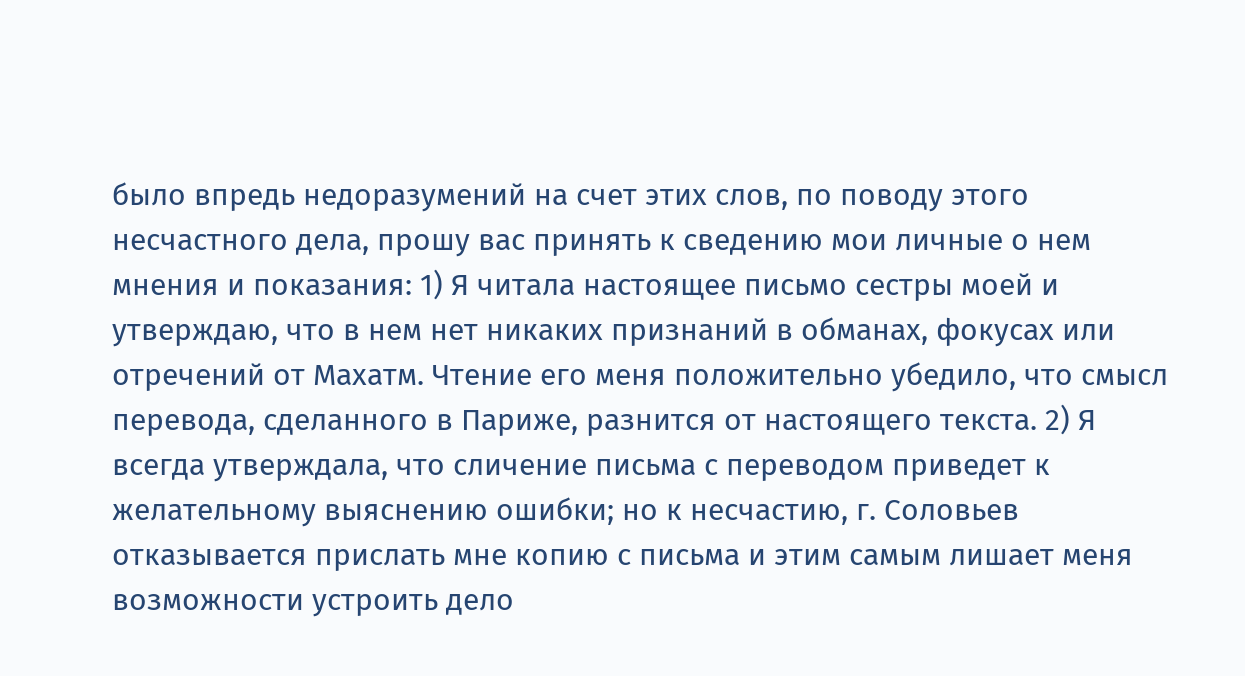было впредь недоразумений на счет этих слов, по поводу этого несчастного дела, прошу вас принять к сведению мои личные о нем мнения и показания: 1) Я читала настоящее письмо сестры моей и утверждаю, что в нем нет никаких признаний в обманах, фокусах или отречений от Махатм. Чтение его меня положительно убедило, что смысл перевода, сделанного в Париже, разнится от настоящего текста. 2) Я всегда утверждала, что сличение письма с переводом приведет к желательному выяснению ошибки; но к несчастию, г. Соловьев отказывается прислать мне копию с письма и этим самым лишает меня возможности устроить дело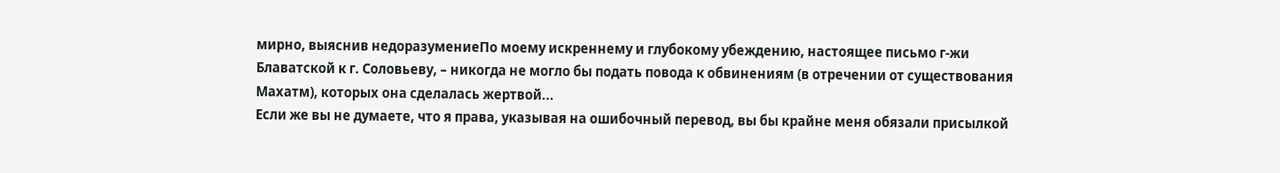мирно, выяснив недоразумениеПо моему искреннему и глубокому убеждению, настоящее письмо г-жи Блаватской к г. Соловьеву, – никогда не могло бы подать повода к обвинениям (в отречении от существования Махатм), которых она сделалась жертвой...
Если же вы не думаете, что я права, указывая на ошибочный перевод, вы бы крайне меня обязали присылкой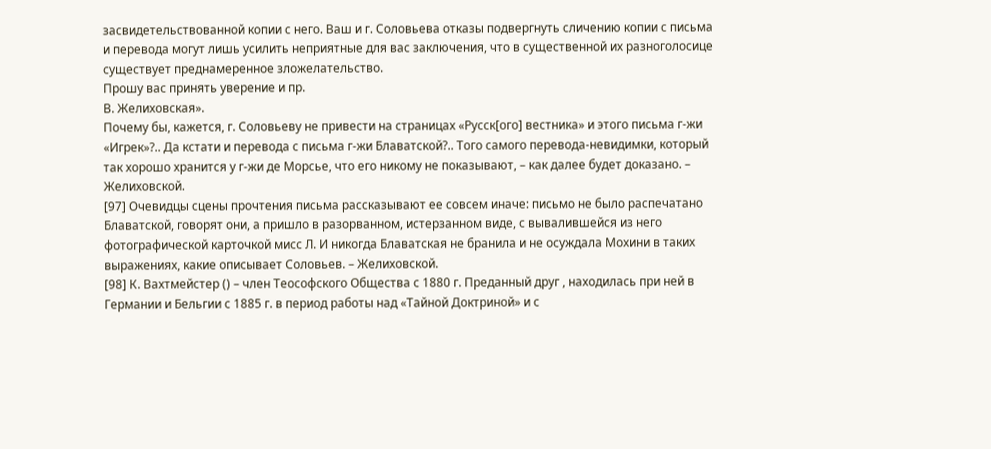засвидетельствованной копии с него. Ваш и г. Соловьева отказы подвергнуть сличению копии с письма и перевода могут лишь усилить неприятные для вас заключения, что в существенной их разноголосице существует преднамеренное зложелательство.
Прошу вас принять уверение и пр.
В. Желиховская».
Почему бы, кажется, г. Соловьеву не привести на страницах «Русск[ого] вестника» и этого письма г-жи «Игрек»?.. Да кстати и перевода с письма г-жи Блаватской?.. Того самого перевода-невидимки, который так хорошо хранится у г-жи де Морсье, что его никому не показывают, – как далее будет доказано. – Желиховской.
[97] Очевидцы сцены прочтения письма рассказывают ее совсем иначе: письмо не было распечатано Блаватской, говорят они, а пришло в разорванном, истерзанном виде, с вывалившейся из него фотографической карточкой мисс Л. И никогда Блаватская не бранила и не осуждала Мохини в таких выражениях, какие описывает Соловьев. – Желиховской.
[98] К. Вахтмейстер () – член Теософского Общества с 1880 г. Преданный друг , находилась при ней в Германии и Бельгии с 1885 г. в период работы над «Тайной Доктриной» и с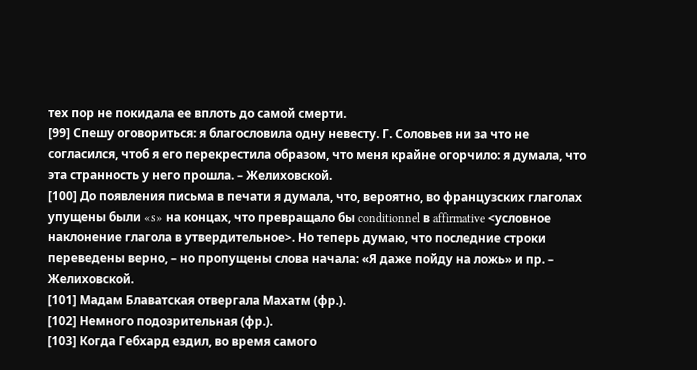тех пор не покидала ее вплоть до самой смерти.
[99] Спешу оговориться: я благословила одну невесту. Г. Соловьев ни за что не согласился, чтоб я его перекрестила образом, что меня крайне огорчило: я думала, что эта странность у него прошла. – Желиховской.
[100] До появления письма в печати я думала, что, вероятно, во французских глаголах упущены были «s» на концах, что превращало бы conditionnel в affirmative <условное наклонение глагола в утвердительное>. Но теперь думаю, что последние строки переведены верно, – но пропущены слова начала: «Я даже пойду на ложь» и пр. – Желиховской.
[101] Мадам Блаватская отвергала Махатм (фр.).
[102] Немного подозрительная (фр.).
[103] Когда Гебхард ездил, во время самого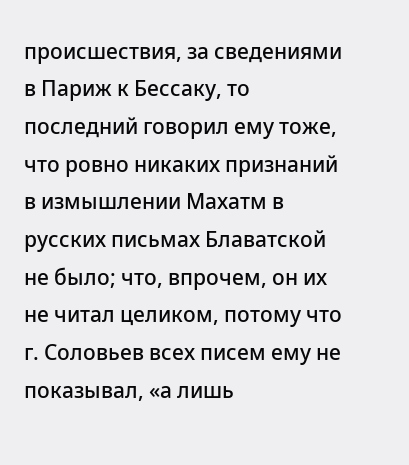происшествия, за сведениями в Париж к Бессаку, то последний говорил ему тоже, что ровно никаких признаний в измышлении Махатм в русских письмах Блаватской не было; что, впрочем, он их не читал целиком, потому что г. Соловьев всех писем ему не показывал, «а лишь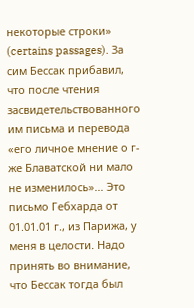некоторые строки» (certains passages). За сим Бессак прибавил, что после чтения засвидетельствованного им письма и перевода «его личное мнение о г-же Блаватской ни мало не изменилось»... Это письмо Гебхарда от 01.01.01 г., из Парижа, у меня в целости. Надо принять во внимание, что Бессак тогда был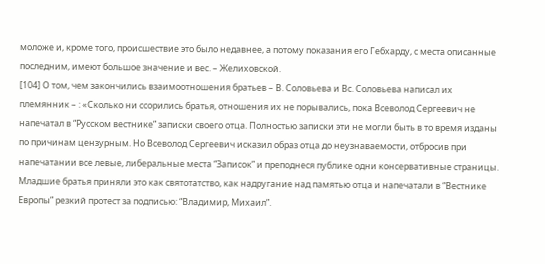моложе и, кроме того, происшествие это было недавнее, а потому показания его Гебхарду, с места описанные последним, имеют большое значение и вес. – Желиховской.
[104] О том, чем закончились взаимоотношения братьев – В. Соловьева и Вс. Соловьева написал их племянник – : «Сколько ни ссорились братья, отношения их не порывались, пока Всеволод Сергеевич не напечатал в “Русском вестнике” записки своего отца. Полностью записки эти не могли быть в то время изданы по причинам цензурным. Но Всеволод Сергеевич исказил образ отца до неузнаваемости, отбросив при напечатании все левые, либеральные места “Записок” и преподнеся публике одни консервативные страницы. Младшие братья приняли это как святотатство, как надругание над памятью отца и напечатали в “Вестнике Европы” резкий протест за подписью: “Владимир, Михаил”.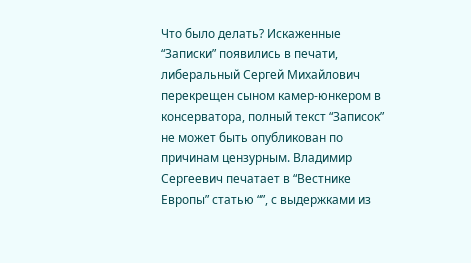Что было делать? Искаженные “Записки” появились в печати, либеральный Сергей Михайлович перекрещен сыном камер-юнкером в консерватора, полный текст “Записок” не может быть опубликован по причинам цензурным. Владимир Сергеевич печатает в “Вестнике Европы” статью “”, с выдержками из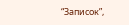“Записок”,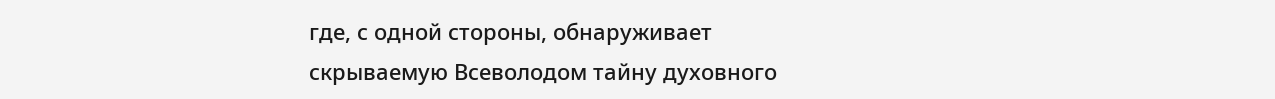где, с одной стороны, обнаруживает скрываемую Всеволодом тайну духовного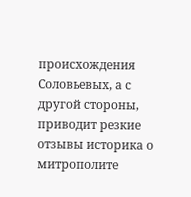происхождения Соловьевых, а с другой стороны, приводит резкие отзывы историка о митрополите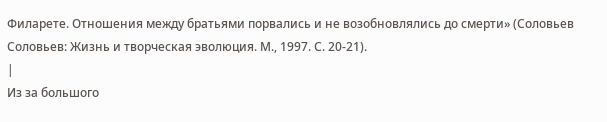Филарете. Отношения между братьями порвались и не возобновлялись до смерти» (Соловьев Соловьев: Жизнь и творческая эволюция. М., 1997. С. 20-21).
|
Из за большого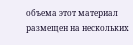объема этот материал размещен на нескольких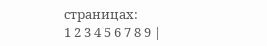страницах:
1 2 3 4 5 6 7 8 9 |